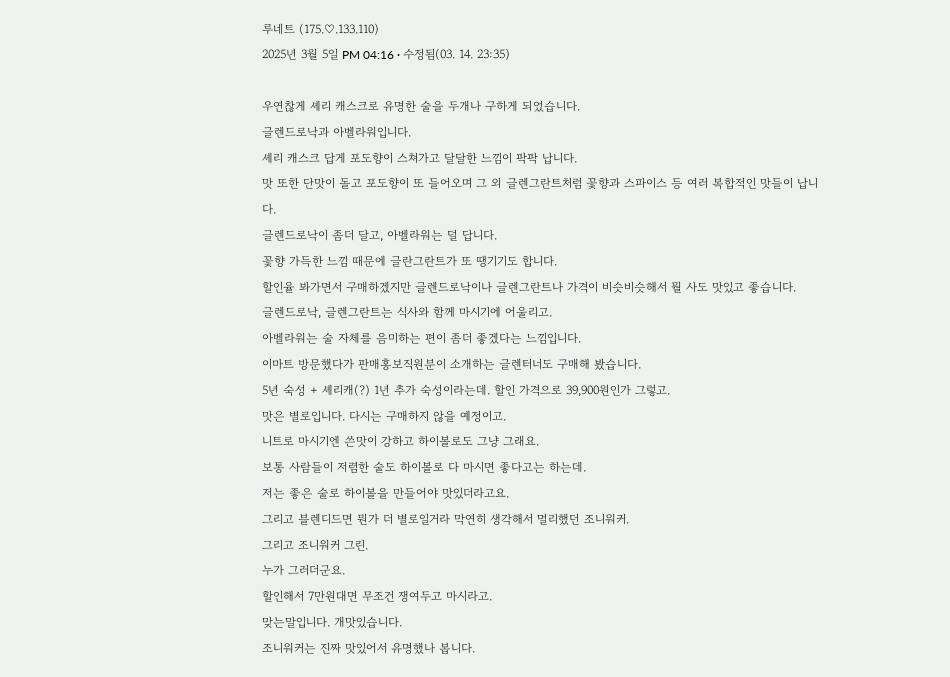루네트 (175.♡.133.110)
2025년 3월 5일 PM 04:16 · 수정됨(03. 14. 23:35)

우연찮게 셰리 캐스크로 유명한 술을 두개나 구하게 되었습니다.
글렌드로낙과 아벨라워입니다.
셰리 캐스크 답게 포도향이 스쳐가고 달달한 느낌이 팍팍 납니다.
맛 또한 단맛이 돌고 포도향이 또 들어오며 그 외 글렌그란트처럼 꽃향과 스파이스 등 여러 복합적인 맛들이 납니다.
글렌드로낙이 좀더 달고, 아벨라워는 덜 답니다.
꽃향 가득한 느낌 때문에 글란그란트가 또 땡기기도 합니다.
할인율 봐가면서 구매하겠지만 글렌드로낙이나 글렌그란트나 가격이 비슷비슷해서 뭘 사도 맛있고 좋습니다.
글렌드로낙, 글렌그란트는 식사와 함께 마시기에 어울리고.
아벨라워는 술 자체를 음미하는 편이 좀더 좋겠다는 느낌입니다.
이마트 방문했다가 판매홍보직원분이 소개하는 글렌터너도 구매해 봤습니다.
5년 숙성 + 셰리캐(?) 1년 추가 숙성이라는데. 할인 가격으로 39,900원인가 그렇고.
맛은 별로입니다. 다시는 구매하지 않을 예정이고.
니트로 마시기엔 쓴맛이 강하고 하이볼로도 그냥 그래요.
보통 사람들이 저렴한 술도 하이볼로 다 마시면 좋다고는 하는데.
저는 좋은 술로 하이볼을 만들어야 맛있더라고요.
그리고 블렌디드면 뭔가 더 별로일거라 막연히 생각해서 멀리했던 조니워커.
그리고 조니워커 그린.
누가 그러더군요.
할인해서 7만원대면 무조건 쟁여두고 마시라고.
맞는말입니다. 개맛있습니다.
조니워커는 진짜 맛있어서 유명했나 봅니다.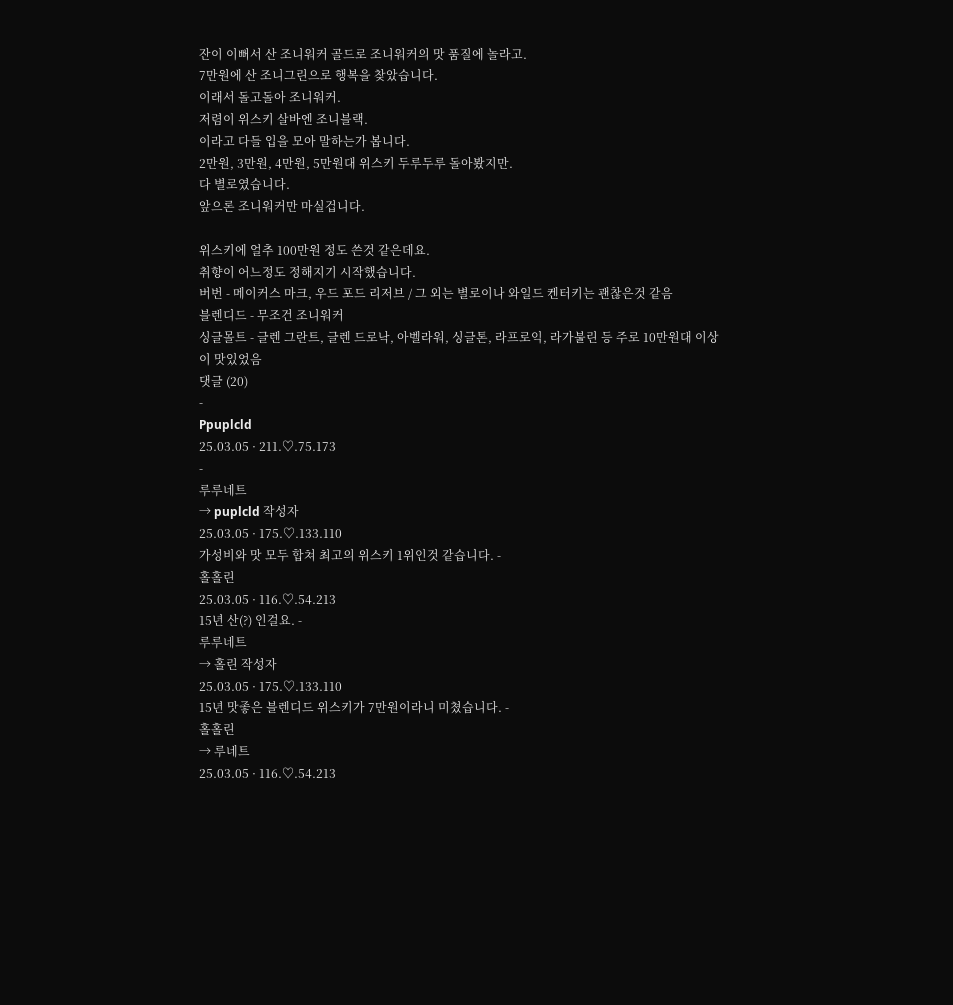잔이 이뻐서 산 조니워커 골드로 조니워커의 맛 품질에 놀라고.
7만원에 산 조니그린으로 행복을 찾았습니다.
이래서 돌고돌아 조니워커.
저렴이 위스키 살바엔 조니블랙.
이라고 다들 입을 모아 말하는가 봅니다.
2만원, 3만원, 4만원, 5만원대 위스키 두루두루 돌아봤지만.
다 별로였습니다.
앞으론 조니워커만 마실겁니다.

위스키에 얼추 100만원 정도 쓴것 같은데요.
취향이 어느정도 정해지기 시작했습니다.
버번 - 메이커스 마크, 우드 포드 리저브 / 그 외는 별로이나 와일드 켄터키는 괜찮은것 같음
블렌디드 - 무조건 조니워커
싱글몰트 - 글렌 그란트, 글렌 드로낙, 아벨라워, 싱글톤, 라프로익, 라가불린 등 주로 10만원대 이상이 맛있었음
댓글 (20)
-
Ppuplcld
25.03.05 · 211.♡.75.173
-
루루네트
→ puplcld 작성자
25.03.05 · 175.♡.133.110
가성비와 맛 모두 합쳐 최고의 위스키 1위인것 같습니다. -
홀홀린
25.03.05 · 116.♡.54.213
15년 산(?) 인걸요. -
루루네트
→ 홀린 작성자
25.03.05 · 175.♡.133.110
15년 맛좋은 블렌디드 위스키가 7만원이라니 미쳤습니다. -
홀홀린
→ 루네트
25.03.05 · 116.♡.54.213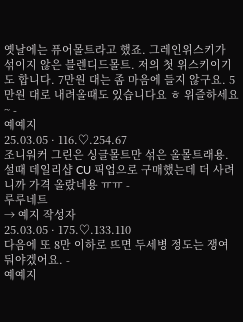옛날에는 퓨어몰트라고 했죠. 그레인위스키가 섞이지 않은 블렌디드몰트. 저의 첫 위스키이기도 합니다. 7만원 대는 좀 마음에 들지 않구요. 5만원 대로 내려올때도 있습니다요 ㅎ 위즐하세요~ -
예예지
25.03.05 · 116.♡.254.67
조니워커 그린은 싱글몰트만 섞은 올몰트래용. 설때 데일리샵 CU 픽업으로 구매했는데 더 사려니까 가격 올랐네용 ㅠㅠ -
루루네트
→ 예지 작성자
25.03.05 · 175.♡.133.110
다음에 또 8만 이하로 뜨면 두세병 정도는 쟁여둬야겠어요. -
예예지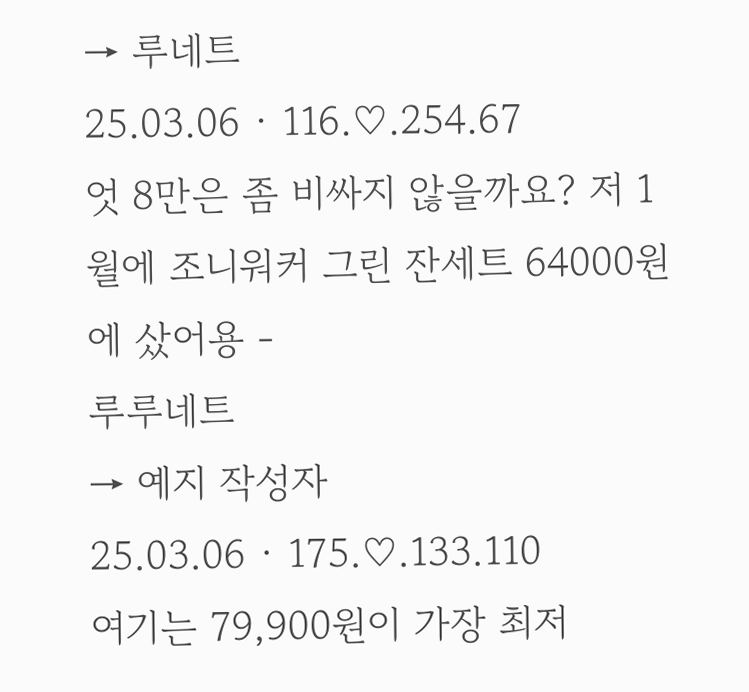→ 루네트
25.03.06 · 116.♡.254.67
엇 8만은 좀 비싸지 않을까요? 저 1월에 조니워커 그린 잔세트 64000원에 샀어용 -
루루네트
→ 예지 작성자
25.03.06 · 175.♡.133.110
여기는 79,900원이 가장 최저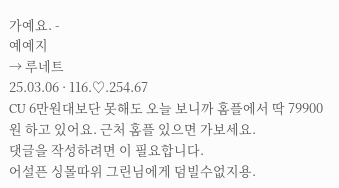가예요. -
예예지
→ 루네트
25.03.06 · 116.♡.254.67
CU 6만원대보단 못해도 오늘 보니까 홈플에서 딱 79900원 하고 있어요. 근처 홈플 있으면 가보세요.
댓글을 작성하려면 이 필요합니다.
어설픈 싱몰따위 그린님에게 덤빌수없지용.